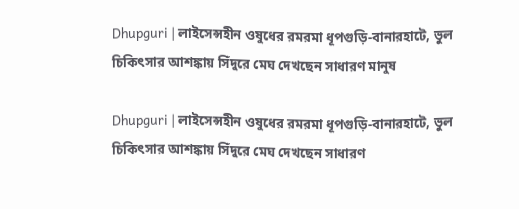Dhupguri | লাইসেন্সহীন ওষুধের রমরমা ধূপগুড়ি-বানারহাটে, ভুল চিকিৎসার আশঙ্কায় সিঁদুরে মেঘ দেখছেন সাধারণ মানুষ

Dhupguri | লাইসেন্সহীন ওষুধের রমরমা ধূপগুড়ি-বানারহাটে, ভুল চিকিৎসার আশঙ্কায় সিঁদুরে মেঘ দেখছেন সাধারণ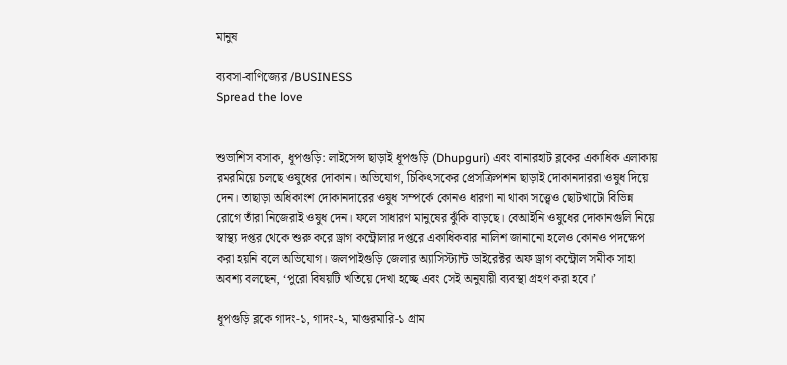মানুষ

ব্যবসা-বাণিজ্যের /BUSINESS
Spread the love


শুভাশিস বসাক, ধূপগুড়ি: লাইসেন্স ছাড়াই ধূপগুড়ি (Dhupguri) এবং বানারহাট ব্লকের একাধিক এলাকায় রমরমিয়ে চলছে ওষুধের দোকান। অভিযোগ, চিকিৎসকের প্রেসক্রিপশন ছাড়াই দোকানদাররা ওষুধ দিয়ে দেন। তাছাড়া অধিকাংশ দোকানদারের ওষুধ সম্পর্কে কোনও ধারণা না থাকা সত্ত্বেও ছোটখাটো বিভিন্ন রোগে তাঁরা নিজেরাই ওষুধ দেন। ফলে সাধারণ মানুষের ঝুঁকি বাড়ছে। বেআইনি ওষুধের দোকানগুলি নিয়ে স্বাস্থ্য দপ্তর থেকে শুরু করে ড্রাগ কন্ট্রোলার দপ্তরে একাধিকবার নালিশ জানানো হলেও কোনও পদক্ষেপ করা হয়নি বলে অভিযোগ। জলপাইগুড়ি জেলার অ্যাসিস্ট্যান্ট ডাইরেক্টর অফ ড্রাগ কন্ট্রোল সমীক সাহা অবশ্য বলছেন, ‘পুরো বিষয়টি খতিয়ে দেখা হচ্ছে এবং সেই অনুযায়ী ব্যবস্থা গ্রহণ করা হবে।’

ধূপগুড়ি ব্লকে গাদং-১, গাদং-২, মাগুরমারি-১ গ্রাম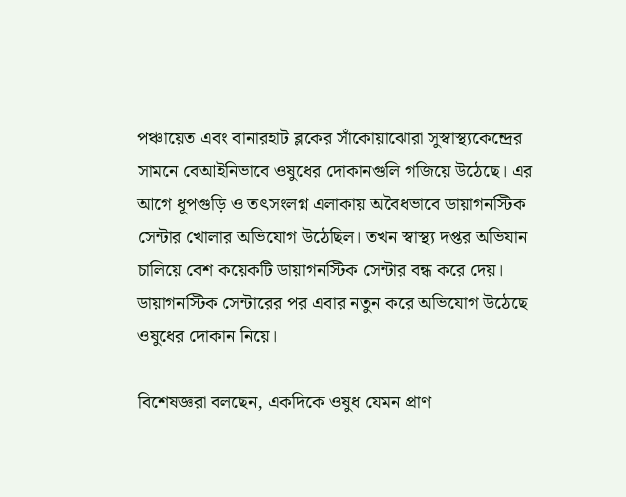পঞ্চায়েত এবং বানারহাট ব্লকের সাঁকোয়াঝোরা সুস্বাস্থ্যকেন্দ্রের সামনে বেআইনিভাবে ওষুধের দোকানগুলি গজিয়ে উঠেছে। এর আগে ধূপগুড়ি ও তৎসংলগ্ন এলাকায় অবৈধভাবে ডায়াগনস্টিক সেন্টার খোলার অভিযোগ উঠেছিল। তখন স্বাস্থ্য দপ্তর অভিযান চালিয়ে বেশ কয়েকটি ডায়াগনস্টিক সেন্টার বন্ধ করে দেয়। ডায়াগনস্টিক সেন্টারের পর এবার নতুন করে অভিযোগ উঠেছে ওষুধের দোকান নিয়ে।

বিশেষজ্ঞরা বলছেন, একদিকে ওষুধ যেমন প্রাণ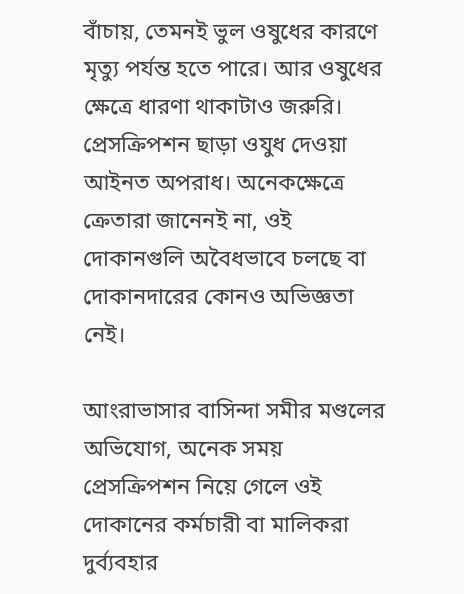বাঁচায়, তেমনই ভুল ওষুধের কারণে মৃত্যু পর্যন্ত হতে পারে। আর ওষুধের ক্ষেত্রে ধারণা থাকাটাও জরুরি। প্রেসক্রিপশন ছাড়া ওযুধ দেওয়া আইনত অপরাধ। অনেকক্ষেত্রে ক্রেতারা জানেনই না, ওই দোকানগুলি অবৈধভাবে চলছে বা দোকানদারের কোনও অভিজ্ঞতা নেই।

আংরাভাসার বাসিন্দা সমীর মণ্ডলের অভিযোগ, অনেক সময় প্রেসক্রিপশন নিয়ে গেলে ওই দোকানের কর্মচারী বা মালিকরা দুর্ব্যবহার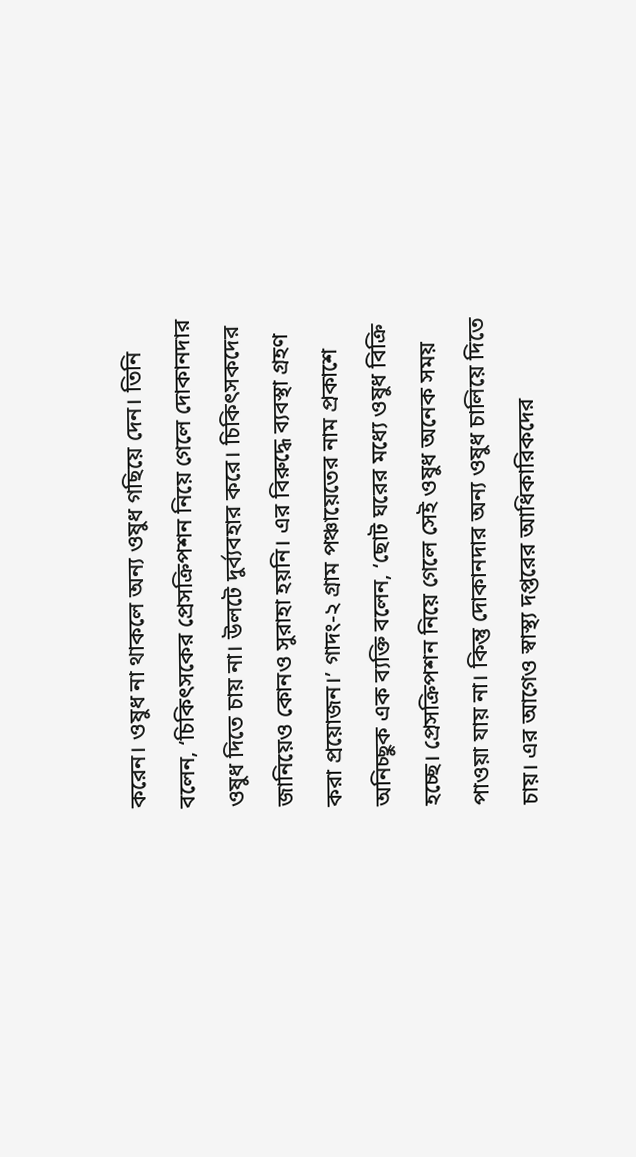করেন। ওষুধ না থাকলে অন্য ওষুধ গছিয়ে দেন। তিনি বলেন, ‘চিকিৎসকের প্রেসক্রিপশন নিয়ে গেলে দোকানদার ওষুধ দিতে চায় না। উলটে দুর্ব্যবহার করে। চিকিৎসকদের জানিয়েও কোনও সুরাহা হয়নি। এর বিরুদ্ধে ব্যবস্থা গ্রহণ করা প্রয়োজন।’ গাদং-২ গ্রাম পঞ্চায়েতের নাম প্রকাশে অনিচ্ছুক এক ব্যক্তি বলেন, ‘ছোট ঘরের মধ্যে ওষুধ বিক্রি হচ্ছে। প্রেসক্রিপশন নিয়ে গেলে সেই ওষুধ অনেক সময় পাওয়া যায় না। কিন্তু দোকানদার অন্য ওষুধ চালিয়ে দিতে চায়। এর আগেও স্বাস্থ্য দপ্তরের আধিকারিকদের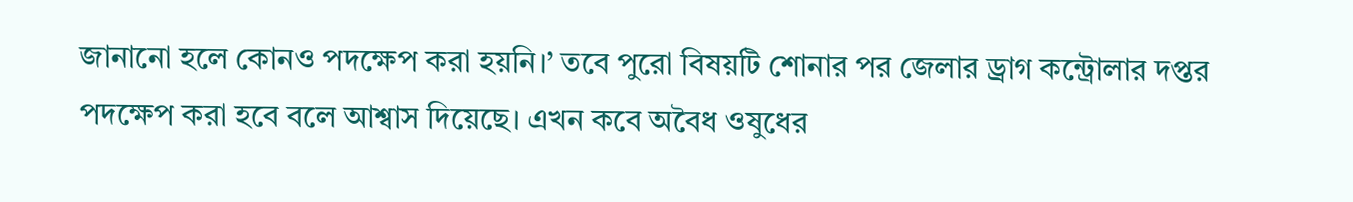জানানো হলে কোনও পদক্ষেপ করা হয়নি।’ তবে পুরো বিষয়টি শোনার পর জেলার ড্রাগ কন্ট্রোলার দপ্তর পদক্ষেপ করা হবে বলে আশ্বাস দিয়েছে। এখন কবে অবৈধ ওষুধের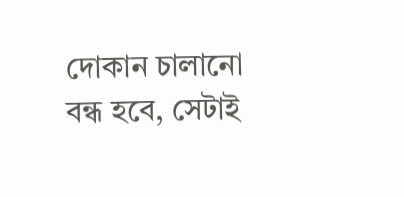দোকান চালানো বন্ধ হবে, সেটাই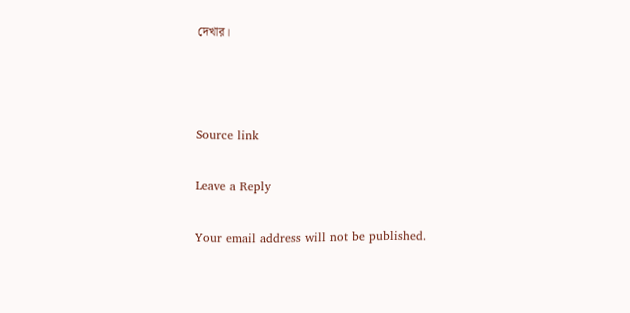দেখার।



Source link

Leave a Reply

Your email address will not be published.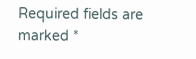Required fields are marked *